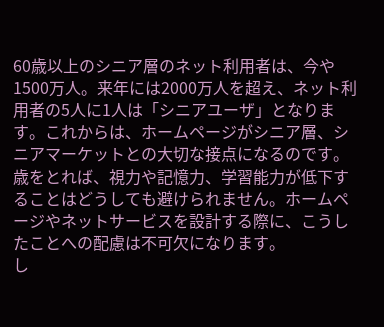60歳以上のシニア層のネット利用者は、今や1500万人。来年には2000万人を超え、ネット利用者の5人に1人は「シニアユーザ」となります。これからは、ホームページがシニア層、シニアマーケットとの大切な接点になるのです。
歳をとれば、視力や記憶力、学習能力が低下することはどうしても避けられません。ホームページやネットサービスを設計する際に、こうしたことへの配慮は不可欠になります。
し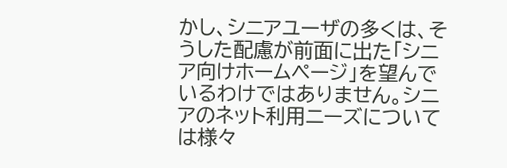かし、シニアユーザの多くは、そうした配慮が前面に出た「シニア向けホームページ」を望んでいるわけではありません。シニアのネット利用ニーズについては様々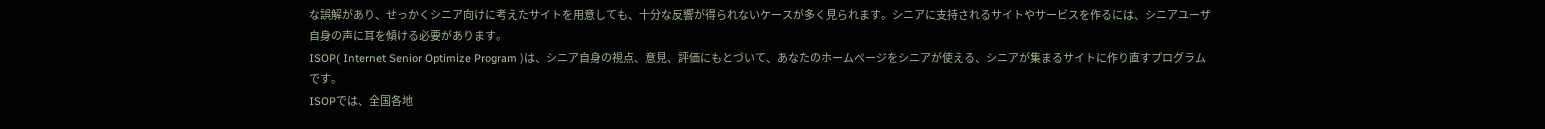な誤解があり、せっかくシニア向けに考えたサイトを用意しても、十分な反響が得られないケースが多く見られます。シニアに支持されるサイトやサービスを作るには、シニアユーザ自身の声に耳を傾ける必要があります。
ISOP( Internet Senior Optimize Program )は、シニア自身の視点、意見、評価にもとづいて、あなたのホームページをシニアが使える、シニアが集まるサイトに作り直すプログラムです。
ISOPでは、全国各地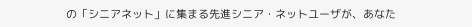の「シニアネット」に集まる先進シニア・ネットユーザが、あなた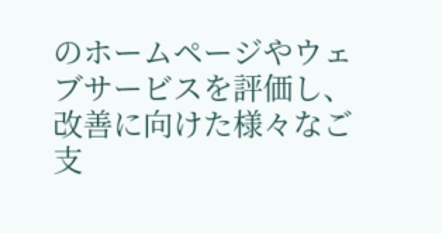のホームページやウェブサービスを評価し、改善に向けた様々なご支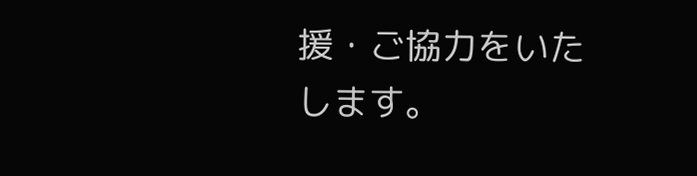援・ご協力をいたします。